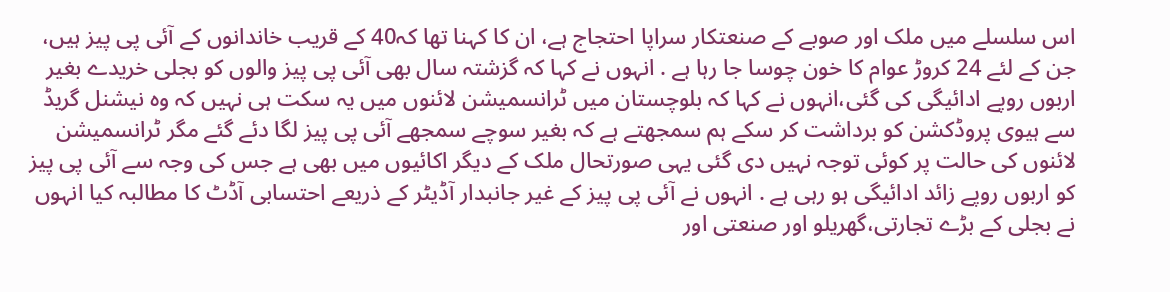اس سلسلے میں ملک اور صوبے کے صنعتکار سراپا احتجاج ہے، ان کا کہنا تھا کہ40 کے قریب خاندانوں کے آئی پی پیز ہیں، جن کے لئے 24 کروڑ عوام کا خون چوسا جا رہا ہے . انہوں نے کہا کہ گزشتہ سال بھی آئی پی پیز والوں کو بجلی خریدے بغیر اربوں روپے ادائیگی کی گئی،انہوں نے کہا کہ بلوچستان میں ٹرانسمیشن لائنوں میں یہ سکت ہی نہیں کہ وہ نیشنل گریڈ سے ہیوی پروڈکشن کو برداشت کر سکے ہم سمجھتے ہے کہ بغیر سوچے سمجھے آئی پی پیز لگا دئے گئے مگر ٹرانسمیشن لائنوں کی حالت پر کوئی توجہ نہیں دی گئی یہی صورتحال ملک کے دیگر اکائیوں میں بھی ہے جس کی وجہ سے آئی پی پیز کو اربوں روپے زائد ادائیگی ہو رہی ہے . انہوں نے آئی پی پیز کے غیر جانبدار آڈیٹر کے ذریعے احتسابی آڈٹ کا مطالبہ کیا انہوں نے بجلی کے بڑے تجارتی،گھریلو اور صنعتی اور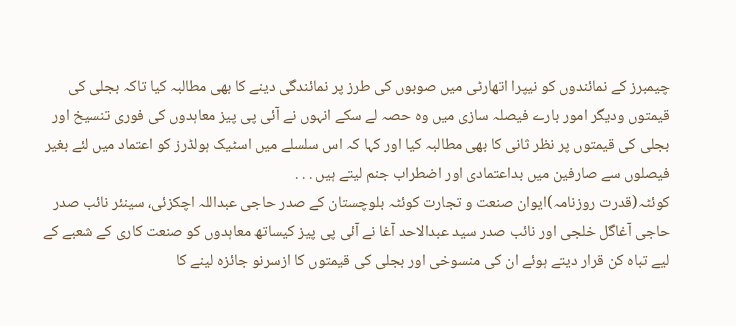چیمبرز کے نمائندوں کو نیپرا اتھارٹی میں صوبوں کی طرز پر نمائندگی دینے کا بھی مطالبہ کیا تاکہ بجلی کی قیمتوں ودیگر امور بارے فیصلہ سازی میں وہ حصہ لے سکے انہوں نے آئی پی پیز معاہدوں کی فوری تنسیخ اور بجلی کی قیمتوں پر نظر ثانی کا بھی مطالبہ کیا اور کہا کہ اس سلسلے میں اسٹیک ہولڈرز کو اعتماد میں لئے بغیر فیصلوں سے صارفین میں بداعتمادی اور اضطراب جنم لیتے ہیں . . .
کوئٹہ(قدرت روزنامہ)ایوان صنعت و تجارت کوئٹہ بلوچستان کے صدر حاجی عبداللہ اچکزئی، سینئر نائب صدر حاجی آغاگل خلجی اور نائب صدر سید عبدالاحد آغا نے آئی پی پیز کیساتھ معاہدوں کو صنعت کاری کے شعبے کے لیے تباہ کن قرار دیتے ہوئے ان کی منسوخی اور بجلی کی قیمتوں کا ازسرنو جائزہ لینے کا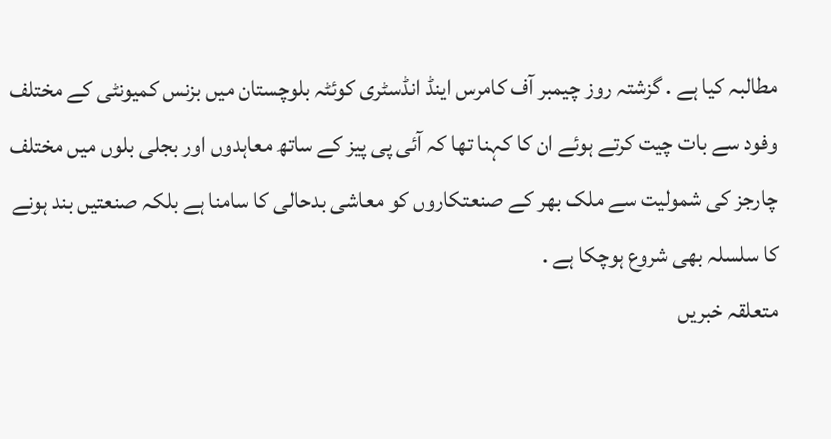مطالبہ کیا ہے . گزشتہ روز چیمبر آف کامرس اینڈ انڈسٹری کوئٹہ بلوچستان میں بزنس کمیونٹی کے مختلف وفود سے بات چیت کرتے ہوئے ان کا کہنا تھا کہ آئی پی پیز کے ساتھ معاہدوں اور بجلی بلوں میں مختلف چارجز کی شمولیت سے ملک بھر کے صنعتکاروں کو معاشی بدحالی کا سامنا ہے بلکہ صنعتیں بند ہونے کا سلسلہ بھی شروع ہوچکا ہے .
متعلقہ خبریں